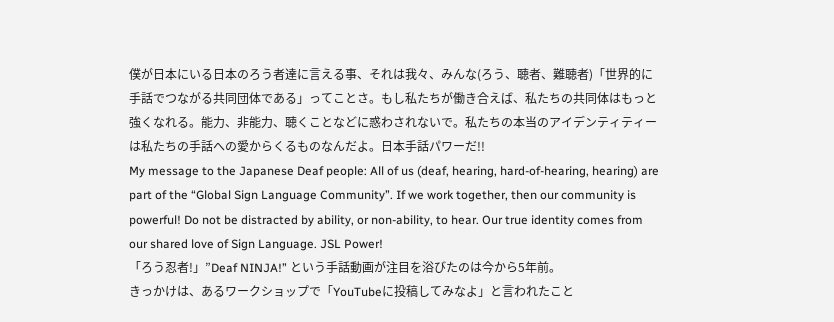僕が日本にいる日本のろう者達に言える事、それは我々、みんな(ろう、聴者、難聴者)「世界的に手話でつながる共同団体である」ってことさ。もし私たちが働き合えば、私たちの共同体はもっと強くなれる。能力、非能力、聴くことなどに惑わされないで。私たちの本当のアイデンティティーは私たちの手話への愛からくるものなんだよ。日本手話パワーだ!!
My message to the Japanese Deaf people: All of us (deaf, hearing, hard-of-hearing, hearing) are part of the “Global Sign Language Community”. If we work together, then our community is powerful! Do not be distracted by ability, or non-ability, to hear. Our true identity comes from our shared love of Sign Language. JSL Power!
「ろう忍者!」”Deaf NINJA!” という手話動画が注目を浴びたのは今から5年前。
きっかけは、あるワークショップで「YouTubeに投稿してみなよ」と言われたこと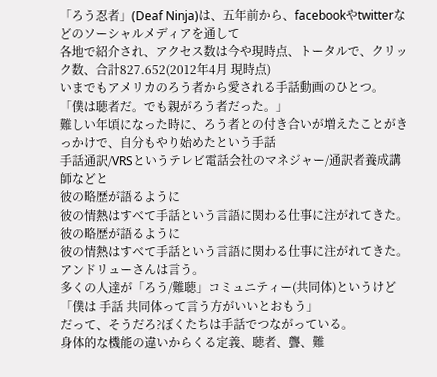「ろう忍者」(Deaf Ninja)は、五年前から、facebookやtwitterなどのソーシャルメディアを通して
各地で紹介され、アクセス数は今や現時点、トータルで、クリック数、合計827.652(2012年4月 現時点)
いまでもアメリカのろう者から愛される手話動画のひとつ。
「僕は聴者だ。でも親がろう者だった。」
難しい年頃になった時に、ろう者との付き合いが増えたことがきっかけで、自分もやり始めたという手話
手話通訳/VRSというテレビ電話会社のマネジャー/通訳者養成講師などと
彼の略歴が語るように
彼の情熱はすべて手話という言語に関わる仕事に注がれてきた。
彼の略歴が語るように
彼の情熱はすべて手話という言語に関わる仕事に注がれてきた。
アンドリューさんは言う。
多くの人達が「ろう/難聴」コミュニティー(共同体)というけど
「僕は 手話 共同体って言う方がいいとおもう」
だって、そうだろ?ぼくたちは手話でつながっている。
身体的な機能の違いからくる定義、聴者、聾、難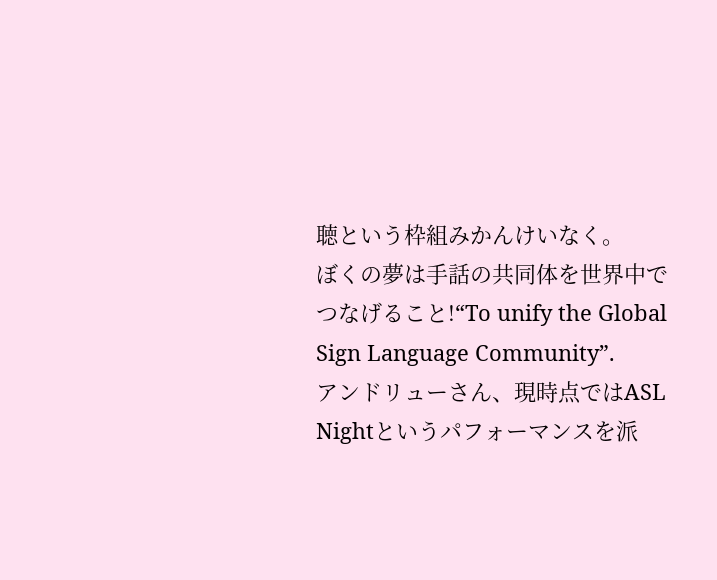聴という枠組みかんけいなく。
ぼくの夢は手話の共同体を世界中でつなげること!“To unify the Global Sign Language Community”.
アンドリューさん、現時点ではASL Nightというパフォーマンスを派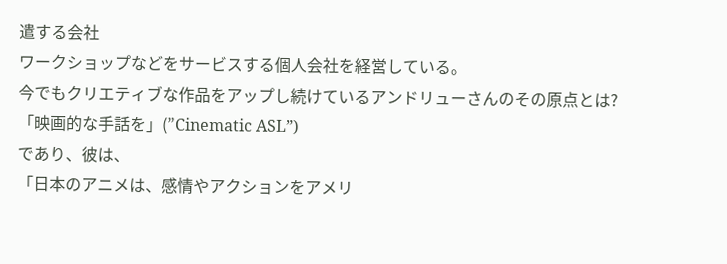遣する会社
ワークショップなどをサービスする個人会社を経営している。
今でもクリエティブな作品をアップし続けているアンドリューさんのその原点とは?
「映画的な手話を」(”Cinematic ASL”)
であり、彼は、
「日本のアニメは、感情やアクションをアメリ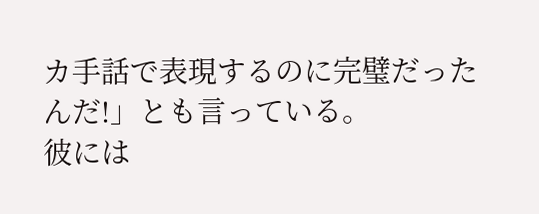カ手話で表現するのに完璧だったんだ!」とも言っている。
彼には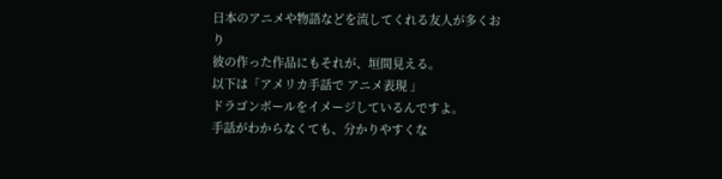日本のアニメや物語などを流してくれる友人が多くおり
彼の作った作品にもそれが、垣間見える。
以下は「アメリカ手話で アニメ表現 」
ドラゴンボールをイメージしているんですよ。
手話がわからなくても、分かりやすくな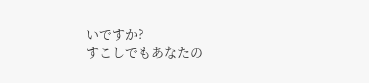いですか?
すこしでもあなたの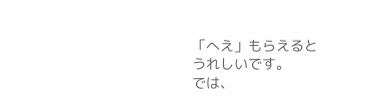「へえ」もらえると
うれしいです。
では、